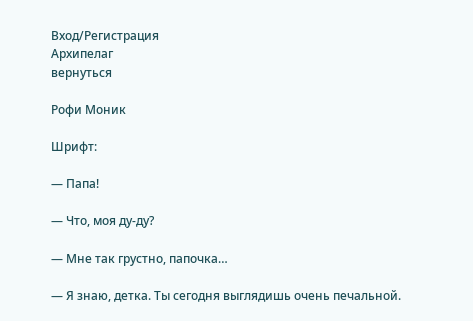Вход/Регистрация
Архипелаг
вернуться

Рофи Моник

Шрифт:

— Папа!

— Что, моя ду-ду?

— Мне так грустно, папочка…

— Я знаю, детка. Ты сегодня выглядишь очень печальной.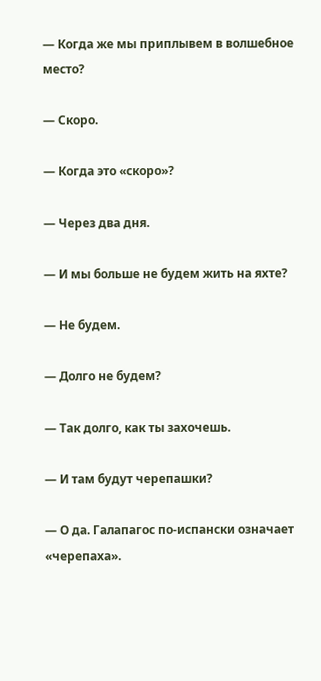— Когда же мы приплывем в волшебное место?

— Скоро.

— Когда это «скоро»?

— Через два дня.

— И мы больше не будем жить на яхте?

— Не будем.

— Долго не будем?

— Так долго, как ты захочешь.

— И там будут черепашки?

— О да. Галапагос по-испански означает «черепаха».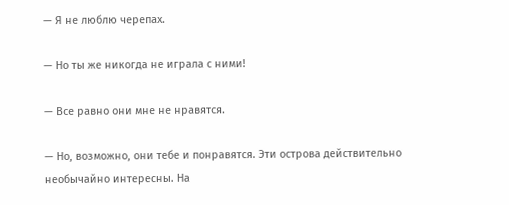— Я не люблю черепах.

— Но ты же никогда не играла с ними!

— Все равно они мне не нравятся.

— Но, возможно, они тебе и понравятся. Эти острова действительно необычайно интересны. На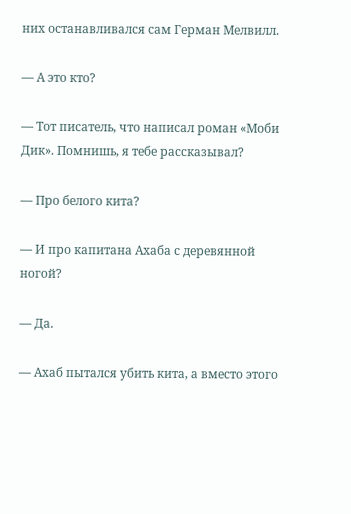них останавливался сам Герман Мелвилл.

— А это кто?

— Тот писатель, что написал роман «Моби Дик». Помнишь, я тебе рассказывал?

— Про белого кита?

— И про капитана Ахаба с деревянной ногой?

— Да.

— Ахаб пытался убить кита, а вместо этого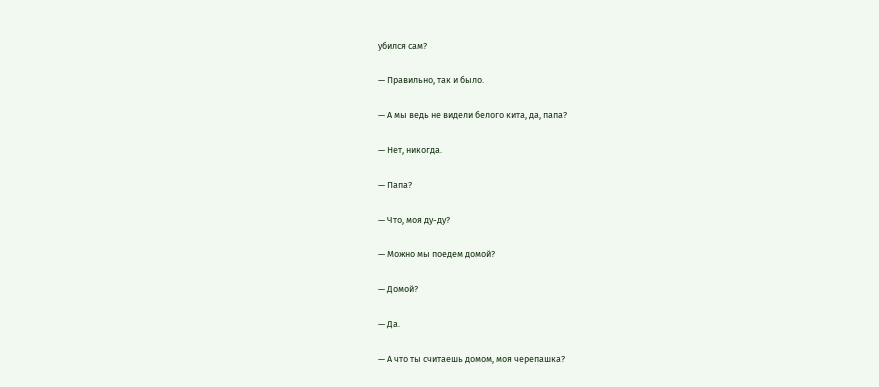убился сам?

— Правильно, так и было.

— А мы ведь не видели белого кита, да, папа?

— Нет, никогда.

— Папа?

— Что, моя ду-ду?

— Можно мы поедем домой?

— Домой?

— Да.

— А что ты считаешь домом, моя черепашка?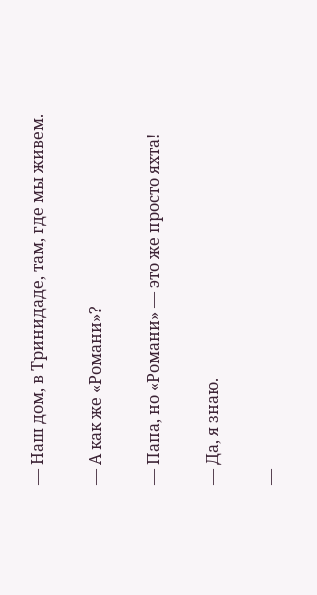— Наш дом, в Тринидаде, там, где мы живем.

— А как же «Романи»?

— Папа, но «Романи» — это же просто яхта!

— Да, я знаю.

—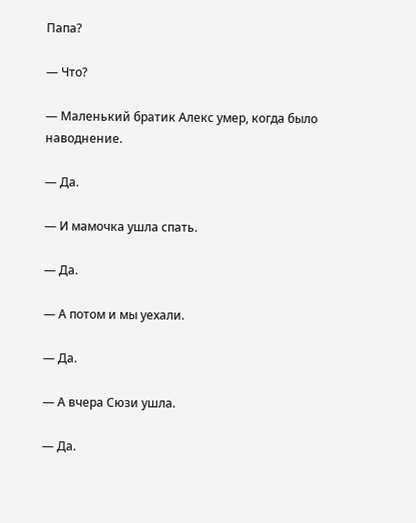Папа?

— Что?

— Маленький братик Алекс умер, когда было наводнение.

— Да.

— И мамочка ушла спать.

— Да.

— А потом и мы уехали.

— Да.

— А вчера Сюзи ушла.

— Да.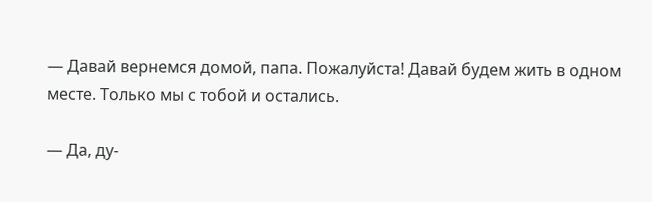— Давай вернемся домой, папа. Пожалуйста! Давай будем жить в одном месте. Только мы с тобой и остались.

— Да, ду-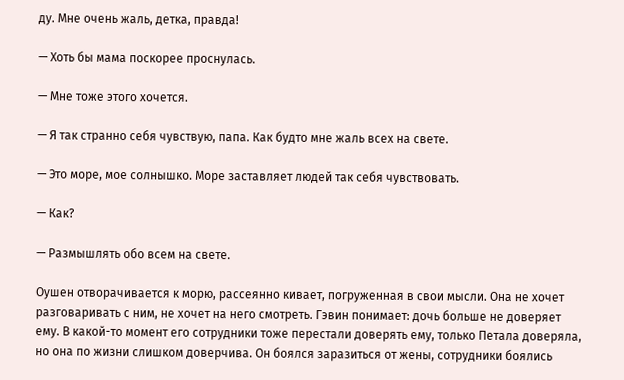ду. Мне очень жаль, детка, правда!

— Хоть бы мама поскорее проснулась.

— Мне тоже этого хочется.

— Я так странно себя чувствую, папа. Как будто мне жаль всех на свете.

— Это море, мое солнышко. Море заставляет людей так себя чувствовать.

— Как?

— Размышлять обо всем на свете.

Оушен отворачивается к морю, рассеянно кивает, погруженная в свои мысли. Она не хочет разговаривать с ним, не хочет на него смотреть. Гэвин понимает: дочь больше не доверяет ему. В какой-то момент его сотрудники тоже перестали доверять ему, только Петала доверяла, но она по жизни слишком доверчива. Он боялся заразиться от жены, сотрудники боялись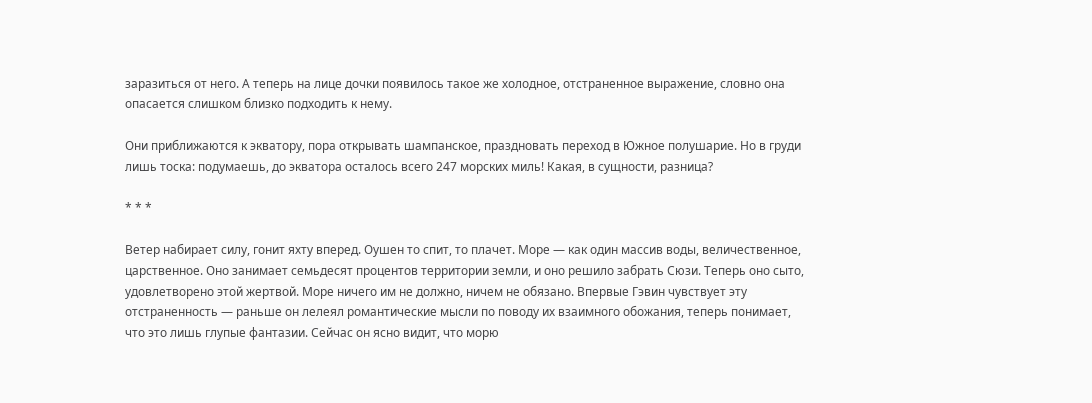заразиться от него. А теперь на лице дочки появилось такое же холодное, отстраненное выражение, словно она опасается слишком близко подходить к нему.

Они приближаются к экватору, пора открывать шампанское, праздновать переход в Южное полушарие. Но в груди лишь тоска: подумаешь, до экватора осталось всего 247 морских миль! Какая, в сущности, разница?

* * *

Ветер набирает силу, гонит яхту вперед. Оушен то спит, то плачет. Море — как один массив воды, величественное, царственное. Оно занимает семьдесят процентов территории земли, и оно решило забрать Сюзи. Теперь оно сыто, удовлетворено этой жертвой. Море ничего им не должно, ничем не обязано. Впервые Гэвин чувствует эту отстраненность — раньше он лелеял романтические мысли по поводу их взаимного обожания, теперь понимает, что это лишь глупые фантазии. Сейчас он ясно видит, что морю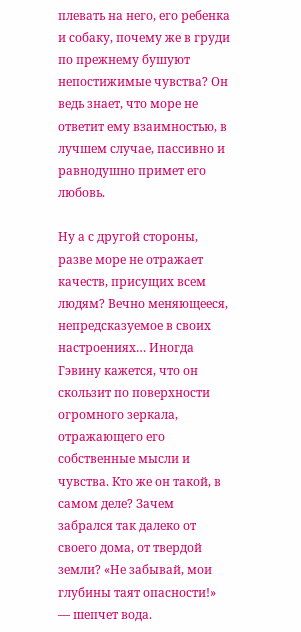плевать на него, его ребенка и собаку, почему же в груди по прежнему бушуют непостижимые чувства? Он ведь знает, что море не ответит ему взаимностью, в лучшем случае, пассивно и равнодушно примет его любовь.

Ну а с другой стороны, разве море не отражает качеств, присущих всем людям? Вечно меняющееся, непредсказуемое в своих настроениях… Иногда Гэвину кажется, что он скользит по поверхности огромного зеркала, отражающего его собственные мысли и чувства. Кто же он такой, в самом деле? Зачем забрался так далеко от своего дома, от твердой земли? «Не забывай, мои глубины таят опасности!» — шепчет вода.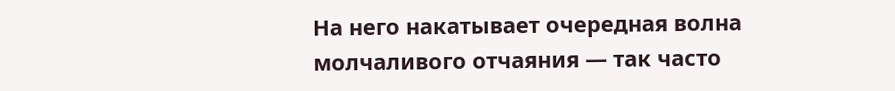На него накатывает очередная волна молчаливого отчаяния — так часто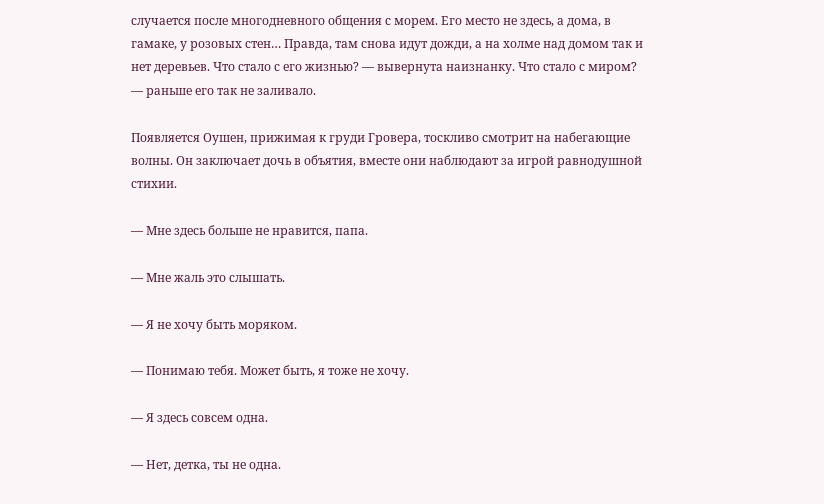случается после многодневного общения с морем. Его место не здесь, а дома, в гамаке, у розовых стен… Правда, там снова идут дожди, а на холме над домом так и нет деревьев. Что стало с его жизнью? — вывернута наизнанку. Что стало с миром? — раньше его так не заливало.

Появляется Оушен, прижимая к груди Гровера, тоскливо смотрит на набегающие волны. Он заключает дочь в объятия, вместе они наблюдают за игрой равнодушной стихии.

— Мне здесь больше не нравится, папа.

— Мне жаль это слышать.

— Я не хочу быть моряком.

— Понимаю тебя. Может быть, я тоже не хочу.

— Я здесь совсем одна.

— Нет, детка, ты не одна.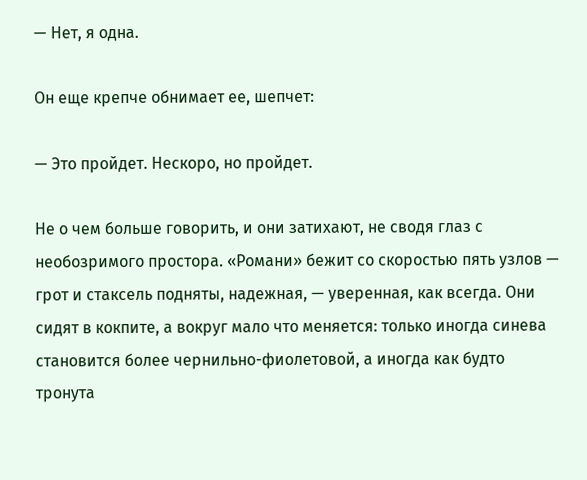— Нет, я одна.

Он еще крепче обнимает ее, шепчет:

— Это пройдет. Нескоро, но пройдет.

Не о чем больше говорить, и они затихают, не сводя глаз с необозримого простора. «Романи» бежит со скоростью пять узлов — грот и стаксель подняты, надежная, — уверенная, как всегда. Они сидят в кокпите, а вокруг мало что меняется: только иногда синева становится более чернильно-фиолетовой, а иногда как будто тронута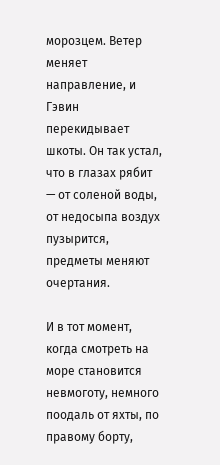морозцем. Ветер меняет направление, и Гэвин перекидывает шкоты. Он так устал, что в глазах рябит — от соленой воды, от недосыпа воздух пузырится, предметы меняют очертания.

И в тот момент, когда смотреть на море становится невмоготу, немного поодаль от яхты, по правому борту,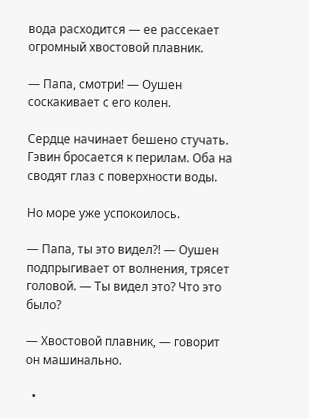вода расходится — ее рассекает огромный хвостовой плавник.

— Папа, смотри! — Оушен соскакивает с его колен.

Сердце начинает бешено стучать. Гэвин бросается к перилам. Оба на сводят глаз с поверхности воды.

Но море уже успокоилось.

— Папа, ты это видел?! — Оушен подпрыгивает от волнения, трясет головой. — Ты видел это? Что это было?

— Хвостовой плавник, — говорит он машинально.

  •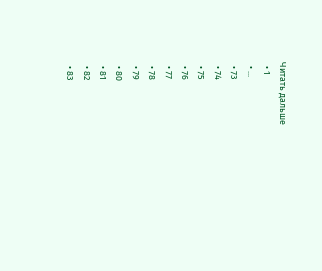Читать дальше
  • 1
  • ...
  • 73
  • 74
  • 75
  • 76
  • 77
  • 78
  • 79
  • 80
  • 81
  • 82
  • 83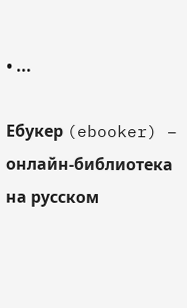• ...

Ебукер (ebooker) – онлайн-библиотека на русском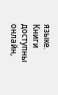языке. Книги доступны онлайн,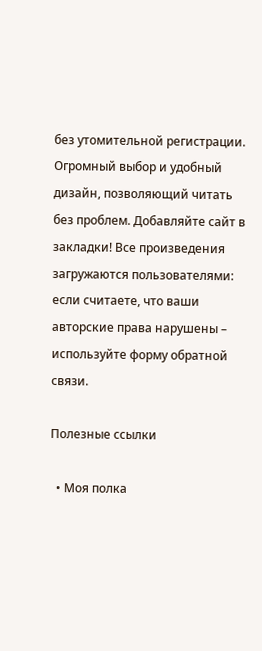без утомительной регистрации. Огромный выбор и удобный дизайн, позволяющий читать без проблем. Добавляйте сайт в закладки! Все произведения загружаются пользователями: если считаете, что ваши авторские права нарушены – используйте форму обратной связи.

Полезные ссылки

  • Моя полка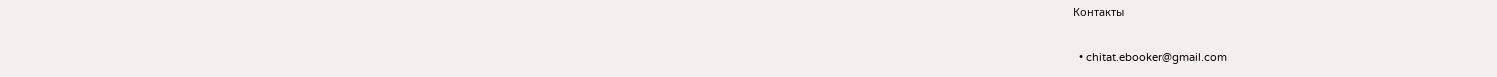Контакты

  • chitat.ebooker@gmail.com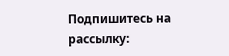Подпишитесь на рассылку: